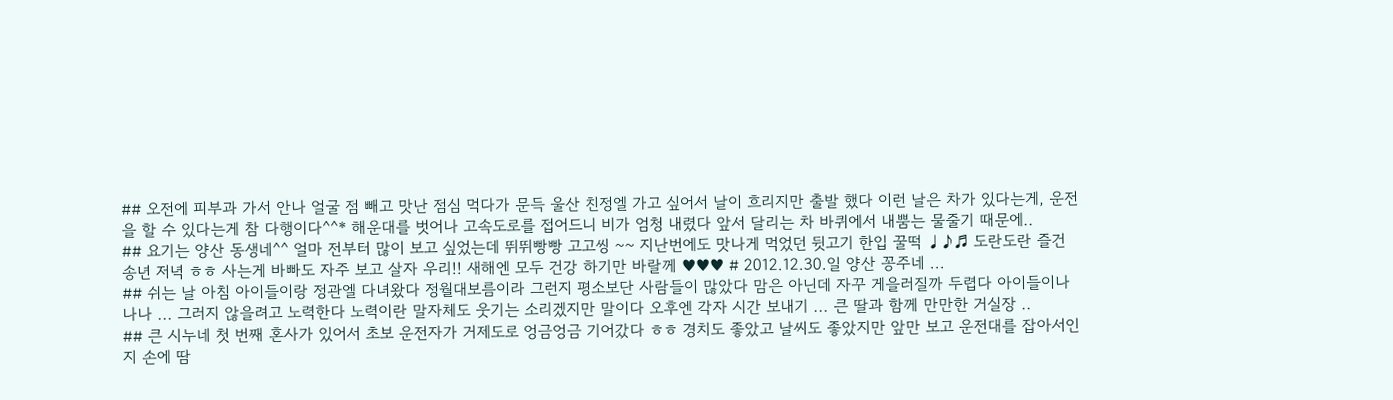## 오전에 피부과 가서 안나 얼굴 점 빼고 맛난 점심 먹다가 문득 울산 친정엘 가고 싶어서 날이 흐리지만 출발 했다 이런 날은 차가 있다는게, 운전을 할 수 있다는게 참 다행이다^^* 해운대를 벗어나 고속도로를 접어드니 비가 엄청 내렸다 앞서 달리는 차 바퀴에서 내뿜는 물줄기 때문에..
## 요기는 양산 동생네^^ 얼마 전부터 많이 보고 싶었는데 뛰뛰빵빵 고고씽 ~~ 지난번에도 맛나게 먹었던 뒷고기 한입 꿀떡 ♩♪♬ 도란도란 즐건 송년 저녁 ㅎㅎ 사는게 바빠도 자주 보고 살자 우리!! 새해엔 모두 건강 하기만 바랄께 ♥♥♥ # 2012.12.30.일 양산 꽁주네 ...
## 쉬는 날 아침 아이들이랑 정관엘 다녀왔다 정월대보름이라 그런지 평소보단 사람들이 많았다 맘은 아닌데 자꾸 게을러질까 두렵다 아이들이나 나나 ... 그러지 않을려고 노력한다 노력이란 말자체도 웃기는 소리겠지만 말이다 오후엔 각자 시간 보내기 ... 큰 딸과 함께 만만한 거실장 ..
## 큰 시누네 첫 번째 혼사가 있어서 초보 운전자가 거제도로 엉금엉금 기어갔다 ㅎㅎ 경치도 좋았고 날씨도 좋았지만 앞만 보고 운전대를 잡아서인지 손에 땀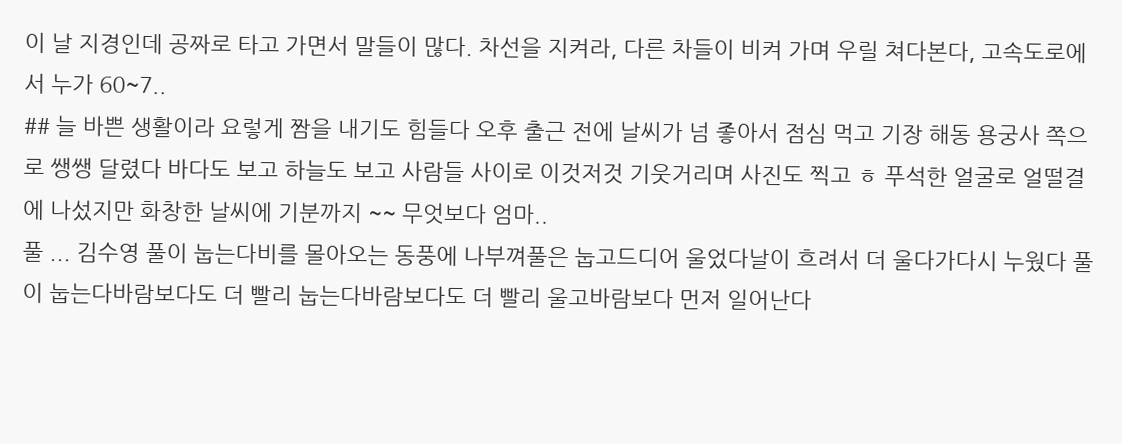이 날 지경인데 공짜로 타고 가면서 말들이 많다. 차선을 지켜라, 다른 차들이 비켜 가며 우릴 쳐다본다, 고속도로에서 누가 60~7..
## 늘 바쁜 생활이라 요렇게 짬을 내기도 힘들다 오후 출근 전에 날씨가 넘 좋아서 점심 먹고 기장 해동 용궁사 쪽으로 쌩쌩 달렸다 바다도 보고 하늘도 보고 사람들 사이로 이것저것 기웃거리며 사진도 찍고 ㅎ 푸석한 얼굴로 얼떨결에 나섰지만 화창한 날씨에 기분까지 ~~ 무엇보다 엄마..
풀 ... 김수영 풀이 눕는다비를 몰아오는 동풍에 나부껴풀은 눕고드디어 울었다날이 흐려서 더 울다가다시 누웠다 풀이 눕는다바람보다도 더 빨리 눕는다바람보다도 더 빨리 울고바람보다 먼저 일어난다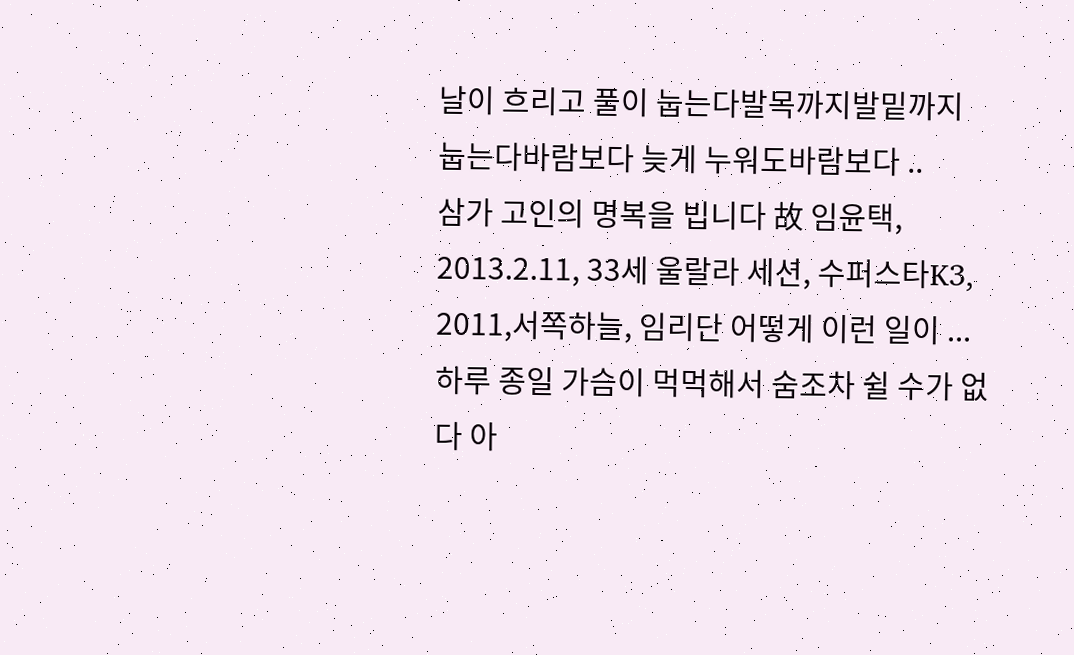날이 흐리고 풀이 눕는다발목까지발밑까지 눕는다바람보다 늦게 누워도바람보다 ..
삼가 고인의 명복을 빕니다 故 임윤택, 2013.2.11, 33세 울랄라 세션, 수퍼스타K3, 2011,서쪽하늘, 임리단 어떻게 이런 일이 ... 하루 종일 가슴이 먹먹해서 숨조차 쉴 수가 없다 아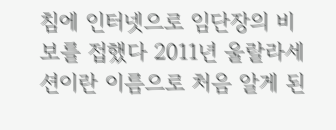침에 인터넷으로 임단장의 비보를 접했다 2011년 울랄라세션이란 이름으로 처음 알게 된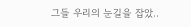그들 우리의 눈길을 잡았..